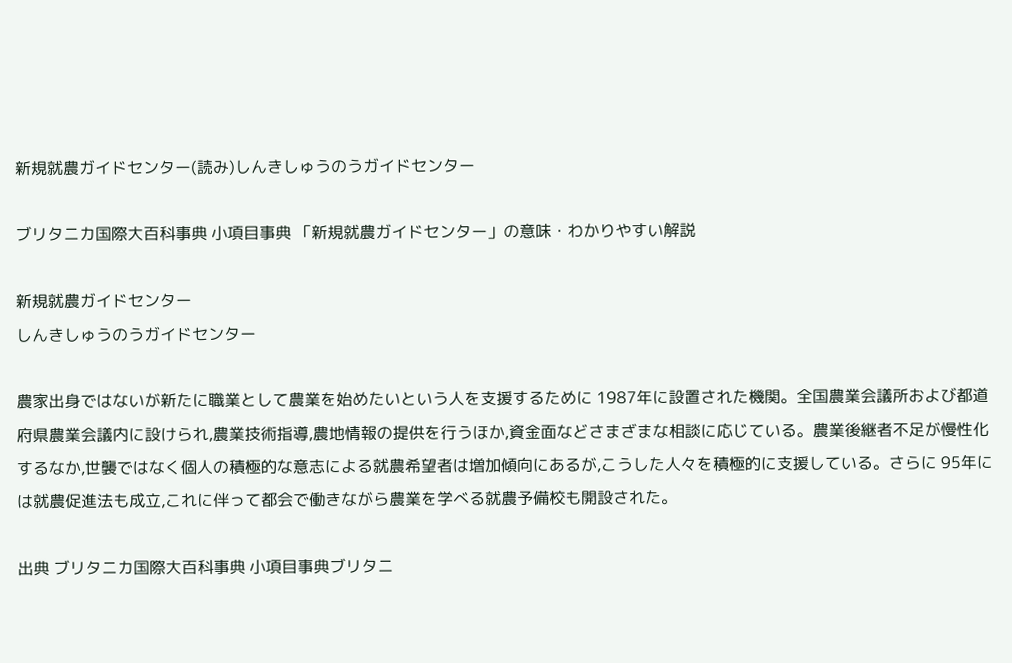新規就農ガイドセンター(読み)しんきしゅうのうガイドセンター

ブリタニカ国際大百科事典 小項目事典 「新規就農ガイドセンター」の意味・わかりやすい解説

新規就農ガイドセンター
しんきしゅうのうガイドセンター

農家出身ではないが新たに職業として農業を始めたいという人を支援するために 1987年に設置された機関。全国農業会議所および都道府県農業会議内に設けられ,農業技術指導,農地情報の提供を行うほか,資金面などさまざまな相談に応じている。農業後継者不足が慢性化するなか,世襲ではなく個人の積極的な意志による就農希望者は増加傾向にあるが,こうした人々を積極的に支援している。さらに 95年には就農促進法も成立,これに伴って都会で働きながら農業を学べる就農予備校も開設された。

出典 ブリタニカ国際大百科事典 小項目事典ブリタニ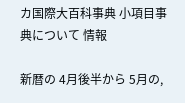カ国際大百科事典 小項目事典について 情報

新暦の 4月後半から 5月の,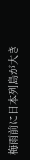梅雨前に日本列島が大き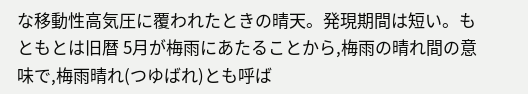な移動性高気圧に覆われたときの晴天。発現期間は短い。もともとは旧暦 5月が梅雨にあたることから,梅雨の晴れ間の意味で,梅雨晴れ(つゆばれ)とも呼ば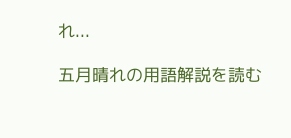れ...

五月晴れの用語解説を読む